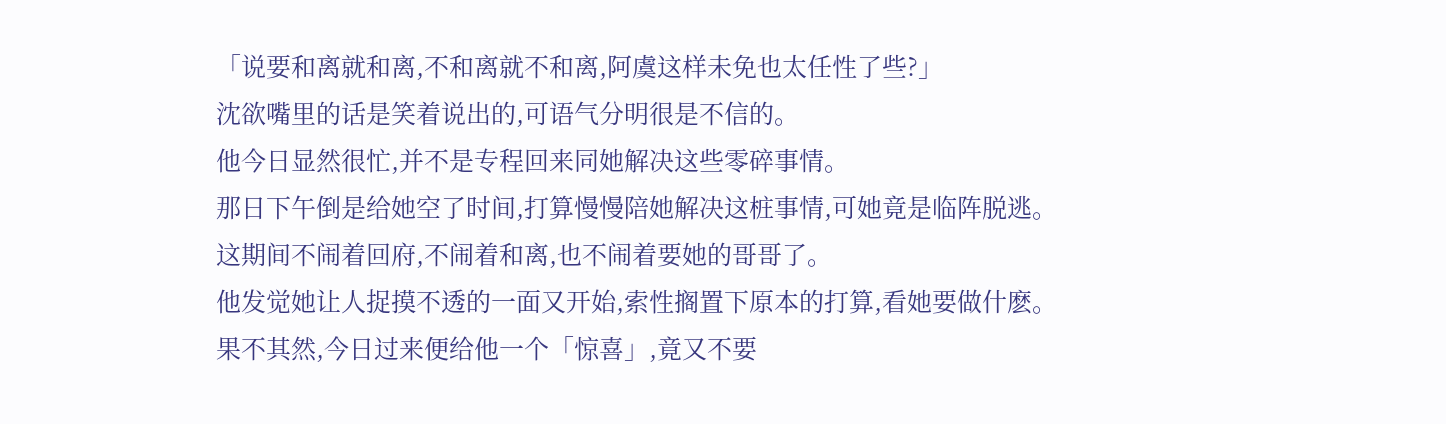「说要和离就和离,不和离就不和离,阿虞这样未免也太任性了些?」
沈欲嘴里的话是笑着说出的,可语气分明很是不信的。
他今日显然很忙,并不是专程回来同她解决这些零碎事情。
那日下午倒是给她空了时间,打算慢慢陪她解决这桩事情,可她竟是临阵脱逃。
这期间不闹着回府,不闹着和离,也不闹着要她的哥哥了。
他发觉她让人捉摸不透的一面又开始,索性搁置下原本的打算,看她要做什麽。
果不其然,今日过来便给他一个「惊喜」,竟又不要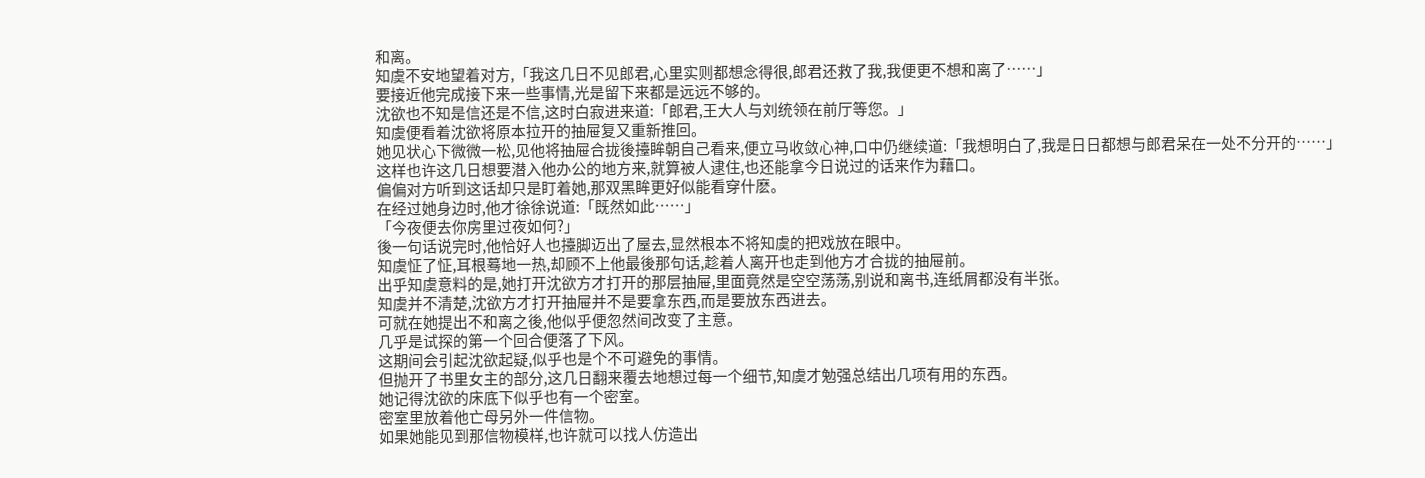和离。
知虞不安地望着对方,「我这几日不见郎君,心里实则都想念得很,郎君还救了我,我便更不想和离了……」
要接近他完成接下来一些事情,光是留下来都是远远不够的。
沈欲也不知是信还是不信,这时白寂进来道:「郎君,王大人与刘统领在前厅等您。」
知虞便看着沈欲将原本拉开的抽屉复又重新推回。
她见状心下微微一松,见他将抽屉合拢後擡眸朝自己看来,便立马收敛心神,口中仍继续道:「我想明白了,我是日日都想与郎君呆在一处不分开的……」
这样也许这几日想要潜入他办公的地方来,就算被人逮住,也还能拿今日说过的话来作为藉口。
偏偏对方听到这话却只是盯着她,那双黑眸更好似能看穿什麽。
在经过她身边时,他才徐徐说道:「既然如此……」
「今夜便去你房里过夜如何?」
後一句话说完时,他恰好人也擡脚迈出了屋去,显然根本不将知虞的把戏放在眼中。
知虞怔了怔,耳根蓦地一热,却顾不上他最後那句话,趁着人离开也走到他方才合拢的抽屉前。
出乎知虞意料的是,她打开沈欲方才打开的那层抽屉,里面竟然是空空荡荡,别说和离书,连纸屑都没有半张。
知虞并不清楚,沈欲方才打开抽屉并不是要拿东西,而是要放东西进去。
可就在她提出不和离之後,他似乎便忽然间改变了主意。
几乎是试探的第一个回合便落了下风。
这期间会引起沈欲起疑,似乎也是个不可避免的事情。
但抛开了书里女主的部分,这几日翻来覆去地想过每一个细节,知虞才勉强总结出几项有用的东西。
她记得沈欲的床底下似乎也有一个密室。
密室里放着他亡母另外一件信物。
如果她能见到那信物模样,也许就可以找人仿造出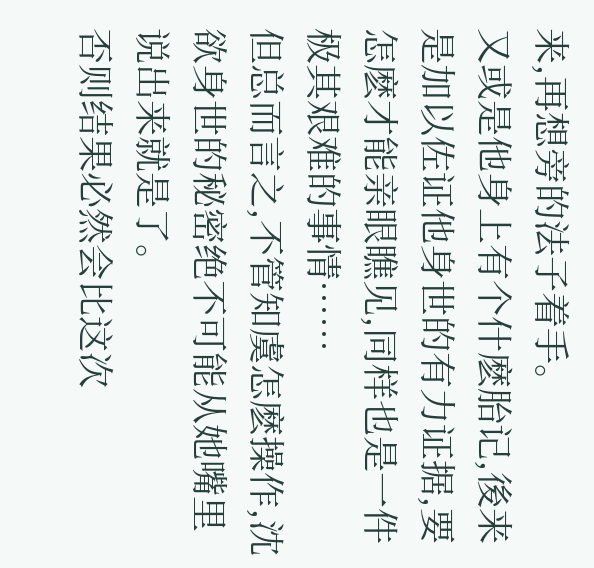来,再想旁的法子着手。
又或是他身上有个什麽胎记,後来是加以佐证他身世的有力证据,要怎麽才能亲眼瞧见,同样也是一件极其艰难的事情……
但总而言之,不管知虞怎麽操作,沈欲身世的秘密绝不可能从她嘴里说出来就是了。
否则结果必然会比这次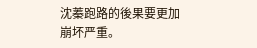沈蓁跑路的後果要更加崩坏严重。